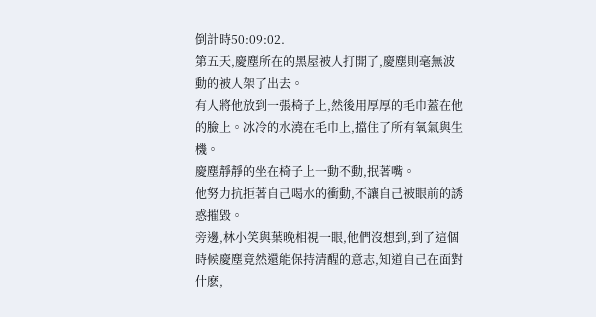倒計時50:09:02.
第五天,慶塵所在的黑屋被人打開了,慶塵則毫無波動的被人架了出去。
有人將他放到一張椅子上,然後用厚厚的毛巾蓋在他的臉上。冰冷的水澆在毛巾上,擋住了所有氧氣與生機。
慶塵靜靜的坐在椅子上一動不動,抿著嘴。
他努力抗拒著自己喝水的衝動,不讓自己被眼前的誘惑摧毀。
旁邊,林小笑與葉晚相視一眼,他們沒想到,到了這個時候慶塵竟然還能保持清醒的意志,知道自己在面對什麽,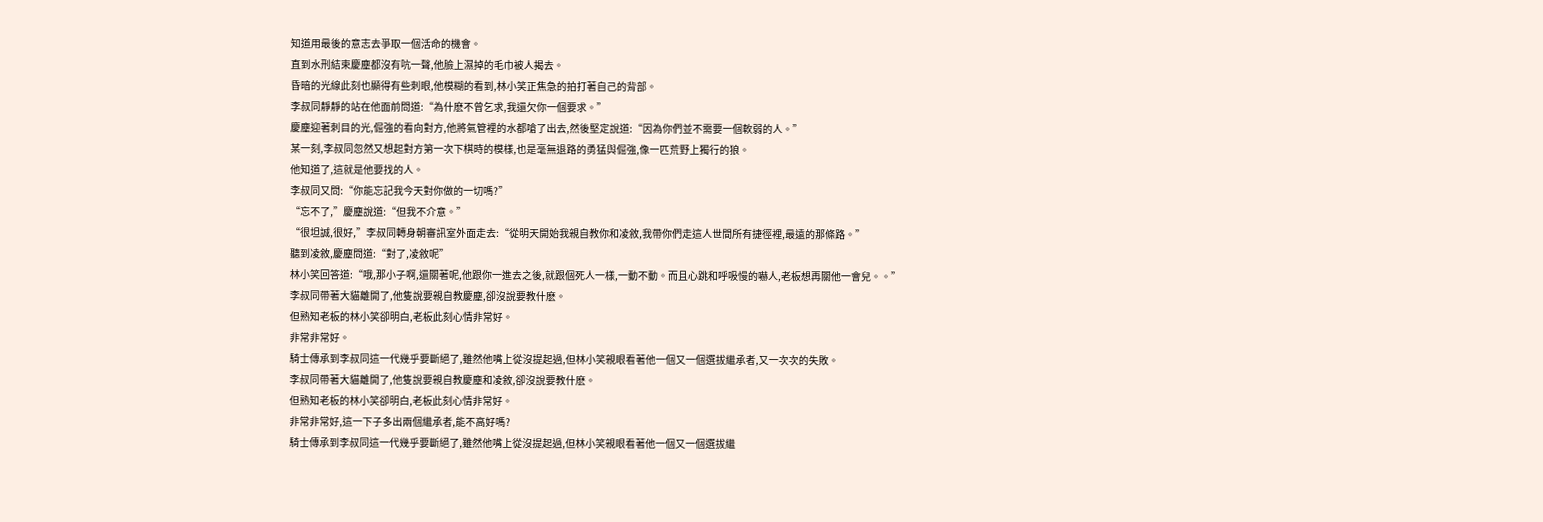知道用最後的意志去爭取一個活命的機會。
直到水刑結束慶塵都沒有吭一聲,他臉上濕掉的毛巾被人揭去。
昏暗的光線此刻也顯得有些刺眼,他模糊的看到,林小笑正焦急的拍打著自己的背部。
李叔同靜靜的站在他面前問道:“為什麽不曾乞求,我還欠你一個要求。”
慶塵迎著刺目的光,倔強的看向對方,他將氣管裡的水都嗆了出去,然後堅定說道:“因為你們並不需要一個軟弱的人。”
某一刻,李叔同忽然又想起對方第一次下棋時的模樣,也是毫無退路的勇猛與倔強,像一匹荒野上獨行的狼。
他知道了,這就是他要找的人。
李叔同又問:“你能忘記我今天對你做的一切嗎?”
“忘不了,”慶塵說道:“但我不介意。”
“很坦誠,很好,”李叔同轉身朝審訊室外面走去:“從明天開始我親自教你和凌敘,我帶你們走這人世間所有捷徑裡,最遠的那條路。”
聽到凌敘,慶塵問道:“對了,凌敘呢”
林小笑回答道:“哦,那小子啊,還關著呢,他跟你一進去之後,就跟個死人一樣,一動不動。而且心跳和呼吸慢的嚇人,老板想再關他一會兒。。”
李叔同帶著大貓離開了,他隻說要親自教慶塵,卻沒說要教什麽。
但熟知老板的林小笑卻明白,老板此刻心情非常好。
非常非常好。
騎士傳承到李叔同這一代幾乎要斷絕了,雖然他嘴上從沒提起過,但林小笑親眼看著他一個又一個選拔繼承者,又一次次的失敗。
李叔同帶著大貓離開了,他隻說要親自教慶塵和凌敘,卻沒說要教什麽。
但熟知老板的林小笑卻明白,老板此刻心情非常好。
非常非常好,這一下子多出兩個繼承者,能不高好嗎?
騎士傳承到李叔同這一代幾乎要斷絕了,雖然他嘴上從沒提起過,但林小笑親眼看著他一個又一個選拔繼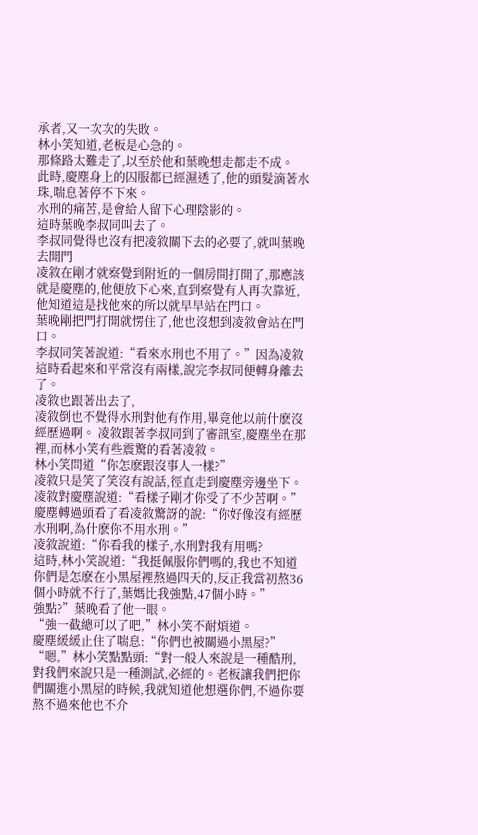承者,又一次次的失敗。
林小笑知道,老板是心急的。
那條路太難走了,以至於他和葉晚想走都走不成。
此時,慶塵身上的囚服都已經濕透了,他的頭髮滴著水珠,喘息著停不下來。
水刑的痛苦,是會給人留下心理陰影的。
這時葉晚李叔同叫去了。
李叔同覺得也沒有把凌敘關下去的必要了,就叫葉晚去開門
凌敘在剛才就察覺到附近的一個房間打開了,那應該就是慶塵的,他便放下心來,直到察覺有人再次靠近,他知道這是找他來的所以就早早站在門口。
葉晚剛把門打開就愣住了,他也沒想到凌敘會站在門口。
李叔同笑著說道:“看來水刑也不用了。”因為凌敘這時看起來和平常沒有兩樣,說完李叔同便轉身離去了。
凌敘也跟著出去了,
凌敘倒也不覺得水刑對他有作用,畢竟他以前什麽沒經歷過啊。 凌敘跟著李叔同到了審訊室,慶塵坐在那裡,而林小笑有些震驚的看著凌敘。
林小笑問道“你怎麽跟沒事人一樣?”
凌敘只是笑了笑沒有說話,徑直走到慶塵旁邊坐下。
凌敘對慶塵說道:“看樣子剛才你受了不少苦啊。”
慶塵轉過頭看了看凌敘驚訝的說:“你好像沒有經歷水刑啊,為什麽你不用水刑。”
凌敘說道:“你看我的樣子,水刑對我有用嗎?
這時,林小笑說道:“我挺佩服你們嗎的,我也不知道你們是怎麽在小黑屋裡熬過四天的,反正我當初熬36個小時就不行了,葉媽比我強點,47個小時。”
強點?”葉晚看了他一眼。
“強一截總可以了吧,”林小笑不耐煩道。
慶塵緩緩止住了喘息:“你們也被關過小黑屋?”
“嗯,”林小笑點點頭:“對一般人來說是一種酷刑,對我們來說只是一種測試,必經的。老板讓我們把你們關進小黑屋的時候,我就知道他想選你們,不過你要熬不過來他也不介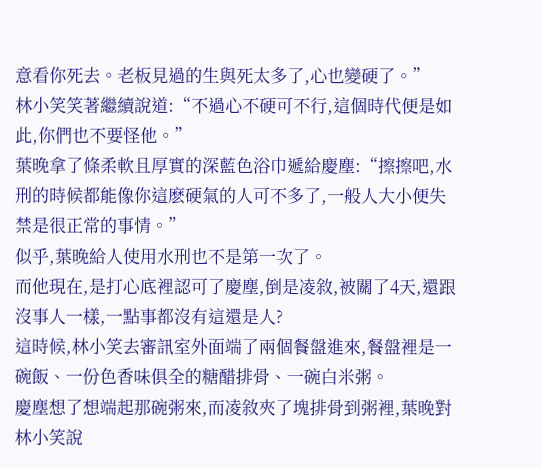意看你死去。老板見過的生與死太多了,心也變硬了。”
林小笑笑著繼續說道:“不過心不硬可不行,這個時代便是如此,你們也不要怪他。”
葉晚拿了條柔軟且厚實的深藍色浴巾遞給慶塵:“擦擦吧,水刑的時候都能像你這麽硬氣的人可不多了,一般人大小便失禁是很正常的事情。”
似乎,葉晚給人使用水刑也不是第一次了。
而他現在,是打心底裡認可了慶塵,倒是凌敘,被關了4天,還跟沒事人一樣,一點事都沒有這還是人?
這時候,林小笑去審訊室外面端了兩個餐盤進來,餐盤裡是一碗飯、一份色香味俱全的糖醋排骨、一碗白米粥。
慶塵想了想端起那碗粥來,而凌敘夾了塊排骨到粥裡,葉晚對林小笑說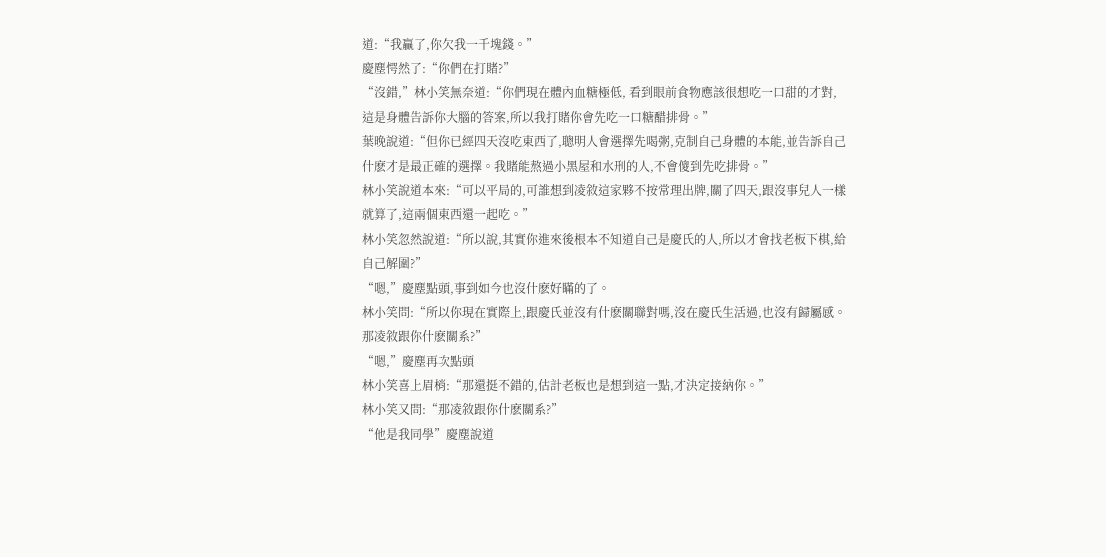道:“我贏了,你欠我一千塊錢。”
慶塵愕然了:“你們在打賭?”
“沒錯,”林小笑無奈道:“你們現在體內血糖極低, 看到眼前食物應該很想吃一口甜的才對,這是身體告訴你大腦的答案,所以我打賭你會先吃一口糖醋排骨。”
葉晚說道:“但你已經四天沒吃東西了,聰明人會選擇先喝粥,克制自己身體的本能,並告訴自己什麽才是最正確的選擇。我賭能熬過小黑屋和水刑的人,不會傻到先吃排骨。”
林小笑說道本來:“可以平局的,可誰想到凌敘這家夥不按常理出牌,關了四天,跟沒事兒人一樣就算了,這兩個東西還一起吃。”
林小笑忽然說道:“所以說,其實你進來後根本不知道自己是慶氏的人,所以才會找老板下棋,給自己解圍?”
“嗯,”慶塵點頭,事到如今也沒什麽好瞞的了。
林小笑問:“所以你現在實際上,跟慶氏並沒有什麽關聯對嗎,沒在慶氏生活過,也沒有歸屬感。那凌敘跟你什麽關系?”
“嗯,”慶塵再次點頭
林小笑喜上眉梢:“那還挺不錯的,估計老板也是想到這一點,才決定接納你。”
林小笑又問:“那凌敘跟你什麽關系?”
“他是我同學”慶塵說道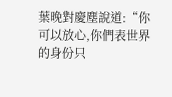葉晚對慶塵說道:“你可以放心,你們表世界的身份只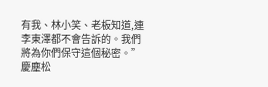有我、林小笑、老板知道,連李東澤都不會告訴的。我們將為你們保守這個秘密。”
慶塵松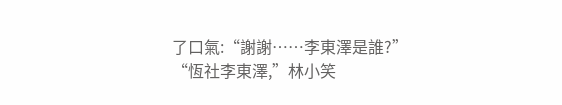了口氣:“謝謝……李東澤是誰?”
“恆社李東澤,”林小笑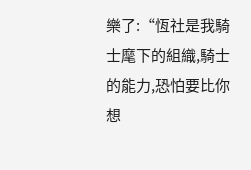樂了:“恆社是我騎士麾下的組織,騎士的能力,恐怕要比你想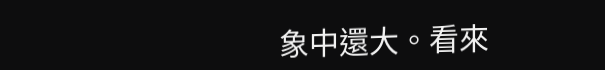象中還大。看來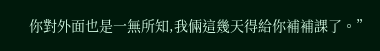你對外面也是一無所知,我倆這幾天得給你補補課了。”